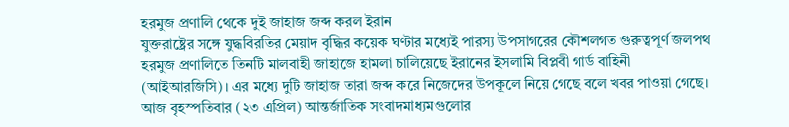হরমুজ প্রণালি থেকে দুই জাহাজ জব্দ করল ইরান
যুক্তরাষ্ট্রের সঙ্গে যুদ্ধবিরতির মেয়াদ বৃদ্ধির কয়েক ঘণ্টার মধ্যেই পারস্য উপসাগরের কৌশলগত গুরুত্বপূর্ণ জলপথ হরমুজ প্রণালিতে তিনটি মালবাহী জাহাজে হামলা চালিয়েছে ইরানের ইসলামি বিপ্লবী গার্ড বাহিনী (আইআরজিসি)। এর মধ্যে দুটি জাহাজ তারা জব্দ করে নিজেদের উপকূলে নিয়ে গেছে বলে খবর পাওয়া গেছে। আজ বৃহস্পতিবার (২৩ এপ্রিল) আন্তর্জাতিক সংবাদমাধ্যমগুলোর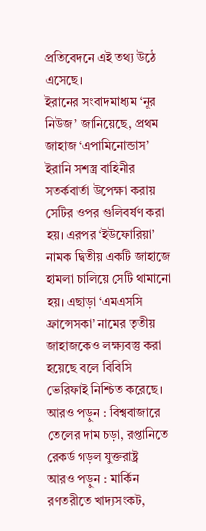প্রতিবেদনে এই তথ্য উঠে এসেছে।
ইরানের সংবাদমাধ্যম ‘নূর নিউজ’ জানিয়েছে, প্রথম জাহাজ ‘এপামিনোন্ডাস’ ইরানি সশস্ত্র বাহিনীর সতর্কবার্তা উপেক্ষা করায় সেটির ওপর গুলিবর্ষণ করা হয়। এরপর ‘ইউফোরিয়া’ নামক দ্বিতীয় একটি জাহাজে হামলা চালিয়ে সেটি থামানো হয়। এছাড়া ‘এমএসসি ফ্রান্সেসকা’ নামের তৃতীয় জাহাজকেও লক্ষ্যবস্তু করা হয়েছে বলে বিবিসি ভেরিফাই নিশ্চিত করেছে।
আরও পড়ুন : বিশ্ববাজারে তেলের দাম চড়া, রপ্তানিতে রেকর্ড গড়ল যুক্তরাষ্ট্র
আরও পড়ুন : মার্কিন রণতরীতে খাদ্যসংকট,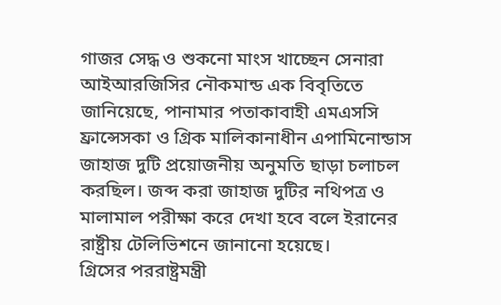গাজর সেদ্ধ ও শুকনো মাংস খাচ্ছেন সেনারা
আইআরজিসির নৌকমান্ড এক বিবৃতিতে জানিয়েছে, পানামার পতাকাবাহী এমএসসি ফ্রান্সেসকা ও গ্রিক মালিকানাধীন এপামিনোন্ডাস জাহাজ দুটি প্রয়োজনীয় অনুমতি ছাড়া চলাচল করছিল। জব্দ করা জাহাজ দুটির নথিপত্র ও মালামাল পরীক্ষা করে দেখা হবে বলে ইরানের রাষ্ট্রীয় টেলিভিশনে জানানো হয়েছে।
গ্রিসের পররাষ্ট্রমন্ত্রী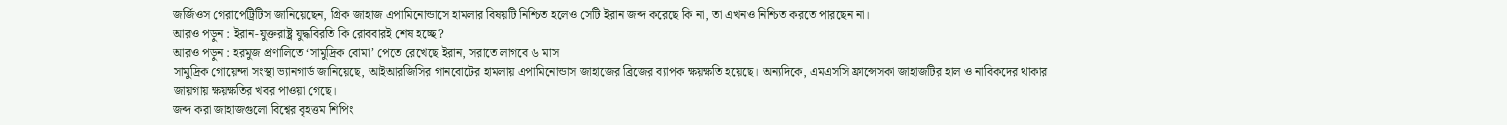জর্জিওস গেরাপেট্রিটিস জানিয়েছেন, গ্রিক জাহাজ এপামিনোন্ডাসে হামলার বিষয়টি নিশ্চিত হলেও সেটি ইরান জব্দ করেছে কি না, তা এখনও নিশ্চিত করতে পারছেন না।
আরও পড়ুন : ইরান-যুক্তরাষ্ট্র যুদ্ধবিরতি কি রোববারই শেষ হচ্ছে?
আরও পড়ুন : হরমুজ প্রণালিতে ‘সামুদ্রিক বোমা’ পেতে রেখেছে ইরান, সরাতে লাগবে ৬ মাস
সামুদ্রিক গোয়েন্দা সংস্থা ভ্যানগার্ড জানিয়েছে, আইআরজিসির গানবোটের হামলায় এপামিনোন্ডাস জাহাজের ব্রিজের ব্যাপক ক্ষয়ক্ষতি হয়েছে। অন্যদিকে, এমএসসি ফ্রান্সেসকা জাহাজটির হাল ও নাবিকদের থাকার জায়গায় ক্ষয়ক্ষতির খবর পাওয়া গেছে।
জব্দ করা জাহাজগুলো বিশ্বের বৃহত্তম শিপিং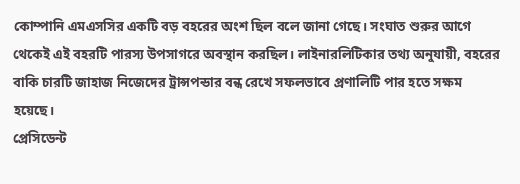কোম্পানি এমএসসির একটি বড় বহরের অংশ ছিল বলে জানা গেছে। সংঘাত শুরুর আগে থেকেই এই বহরটি পারস্য উপসাগরে অবস্থান করছিল। লাইনারলিটিকার তথ্য অনুযায়ী, বহরের বাকি চারটি জাহাজ নিজেদের ট্রান্সপন্ডার বন্ধ রেখে সফলভাবে প্রণালিটি পার হতে সক্ষম হয়েছে।
প্রেসিডেন্ট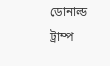ডোনাল্ড ট্রাম্প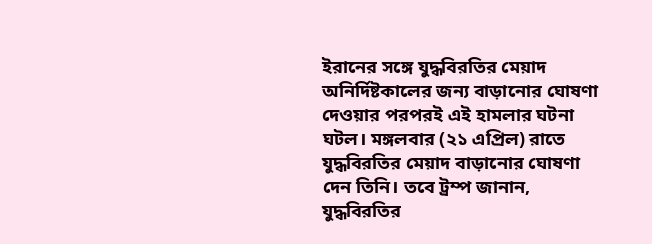ইরানের সঙ্গে যুদ্ধবিরতির মেয়াদ অনির্দিষ্টকালের জন্য বাড়ানোর ঘোষণা দেওয়ার পরপরই এই হামলার ঘটনা ঘটল। মঙ্গলবার (২১ এপ্রিল) রাতে যুদ্ধবিরতির মেয়াদ বাড়ানোর ঘোষণা দেন তিনি। তবে ট্রম্প জানান, যুদ্ধবিরতির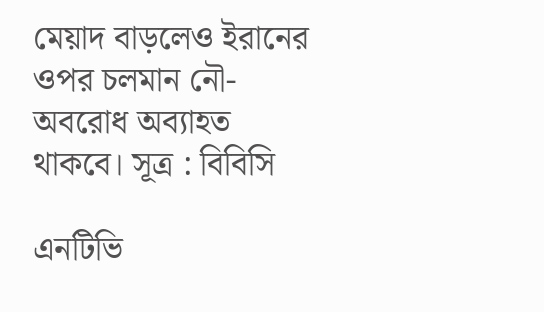মেয়াদ বাড়লেও ইরানের ওপর চলমান নৌ-অবরোধ অব্যাহত থাকবে। সূত্র : বিবিসি

এনটিভি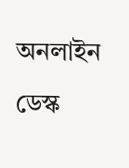অনলাইন ডেস্ক